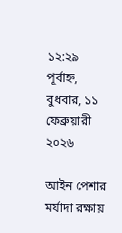১২:২৯ পূর্বাহ্ন, বুধবার, ১১ ফেব্রুয়ারী ২০২৬

আইন পেশার মর্যাদা রক্ষায়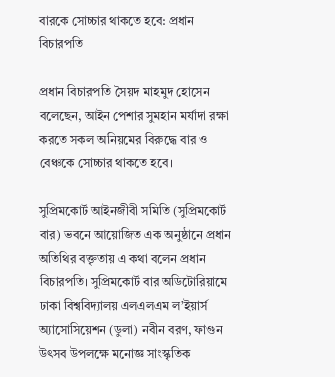বারকে সোচ্চার থাকতে হবে: প্রধান বিচারপতি

প্রধান বিচারপতি সৈয়দ মাহমুদ হোসেন বলেছেন, আইন পেশার সুমহান মর্যাদা রক্ষা করতে সকল অনিয়মের বিরুদ্ধে বার ও বেঞ্চকে সোচ্চার থাকতে হবে।

সুপ্রিমকোর্ট আইনজীবী সমিতি (সুপ্রিমকোর্ট বার) ভবনে আয়োজিত এক অনুষ্ঠানে প্রধান অতিথির বক্তৃতায় এ কথা বলেন প্রধান বিচারপতি। সুপ্রিমকোর্ট বার অডিটোরিয়ামে ঢাকা বিশ্ববিদ্যালয় এলএলএম ল’ইয়ার্স অ্যাসোসিয়েশন (ডুলা) নবীন বরণ, ফাগুন উৎসব উপলক্ষে মনোজ্ঞ সাংস্কৃতিক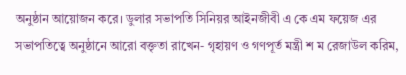অনুষ্ঠান আয়োজন করে। ডুলার সভাপতি সিনিয়র আইনজীবী এ কে এম ফয়েজ এর সভাপতিত্বে অনুষ্ঠানে আরো বক্তৃতা রাখেন- গৃহায়ণ ও গণপূর্ত মন্ত্রী শ ম রেজাউল করিম,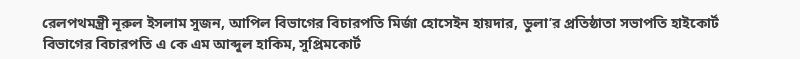রেলপথমন্ত্রী নূরুল ইসলাম সুজন, আপিল বিভাগের বিচারপতি মির্জা হোসেইন হায়দার, ডুলা’র প্রতিষ্ঠাতা সভাপতি হাইকোর্ট বিভাগের বিচারপতি এ কে এম আব্দুল হাকিম, সুপ্রিমকোর্ট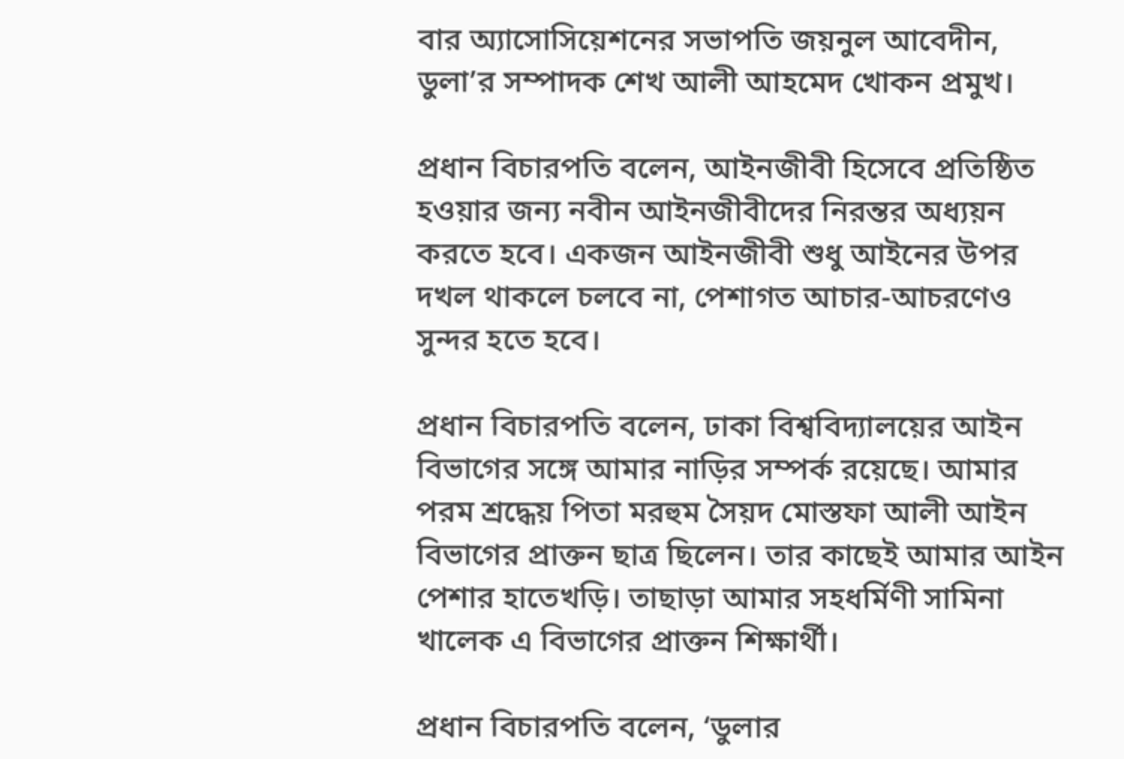বার অ্যাসোসিয়েশনের সভাপতি জয়নুল আবেদীন, ডুলা’র সম্পাদক শেখ আলী আহমেদ খোকন প্রমুখ।

প্রধান বিচারপতি বলেন, আইনজীবী হিসেবে প্রতিষ্ঠিত হওয়ার জন্য নবীন আইনজীবীদের নিরন্তর অধ্যয়ন করতে হবে। একজন আইনজীবী শুধু আইনের উপর দখল থাকলে চলবে না, পেশাগত আচার-আচরণেও সুন্দর হতে হবে।

প্রধান বিচারপতি বলেন, ঢাকা বিশ্ববিদ্যালয়ের আইন বিভাগের সঙ্গে আমার নাড়ির সম্পর্ক রয়েছে। আমার পরম শ্রদ্ধেয় পিতা মরহুম সৈয়দ মোস্তফা আলী আইন বিভাগের প্রাক্তন ছাত্র ছিলেন। তার কাছেই আমার আইন পেশার হাতেখড়ি। তাছাড়া আমার সহধর্মিণী সামিনা খালেক এ বিভাগের প্রাক্তন শিক্ষার্থী।

প্রধান বিচারপতি বলেন, ‘ডুলার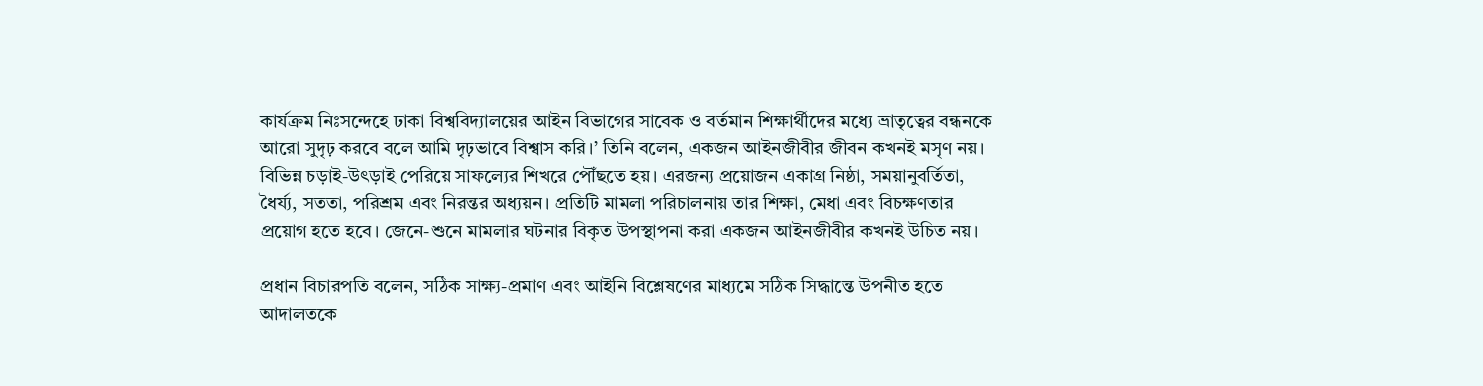কার্যক্রম নিঃসন্দেহে ঢাকা বিশ্ববিদ্যালয়ের আইন বিভাগের সাবেক ও বর্তমান শিক্ষার্থীদের মধ্যে ভ্রাতৃত্বের বন্ধনকে আরো সুদৃঢ় করবে বলে আমি দৃঢ়ভাবে বিশ্বাস করি।’ তিনি বলেন, একজন আইনজীবীর জীবন কখনই মসৃণ নয়। বিভিন্ন চড়াই-উৎড়াই পেরিয়ে সাফল্যের শিখরে পৌঁছতে হয়। এরজন্য প্রয়োজন একাগ্র নিষ্ঠা, সময়ানুবর্তিতা, ধৈর্য্য, সততা, পরিশ্রম এবং নিরন্তর অধ্যয়ন। প্রতিটি মামলা পরিচালনায় তার শিক্ষা, মেধা এবং বিচক্ষণতার প্রয়োগ হতে হবে। জেনে-শুনে মামলার ঘটনার বিকৃত উপস্থাপনা করা একজন আইনজীবীর কখনই উচিত নয়।

প্রধান বিচারপতি বলেন, সঠিক সাক্ষ্য-প্রমাণ এবং আইনি বিশ্লেষণের মাধ্যমে সঠিক সিদ্ধান্তে উপনীত হতে আদালতকে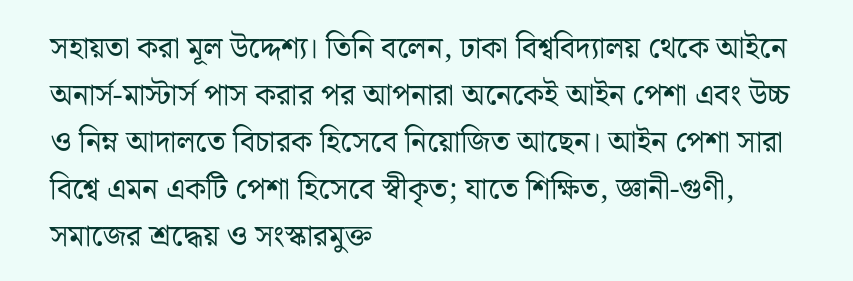সহায়তা করা মূল উদ্দেশ্য। তিনি বলেন, ঢাকা বিশ্ববিদ্যালয় থেকে আইনে অনার্স-মাস্টার্স পাস করার পর আপনারা অনেকেই আইন পেশা এবং উচ্চ ও নিম্ন আদালতে বিচারক হিসেবে নিয়োজিত আছেন। আইন পেশা সারা বিশ্বে এমন একটি পেশা হিসেবে স্বীকৃত; যাতে শিক্ষিত, জ্ঞানী-গুণী, সমাজের শ্রদ্ধেয় ও সংস্কারমুক্ত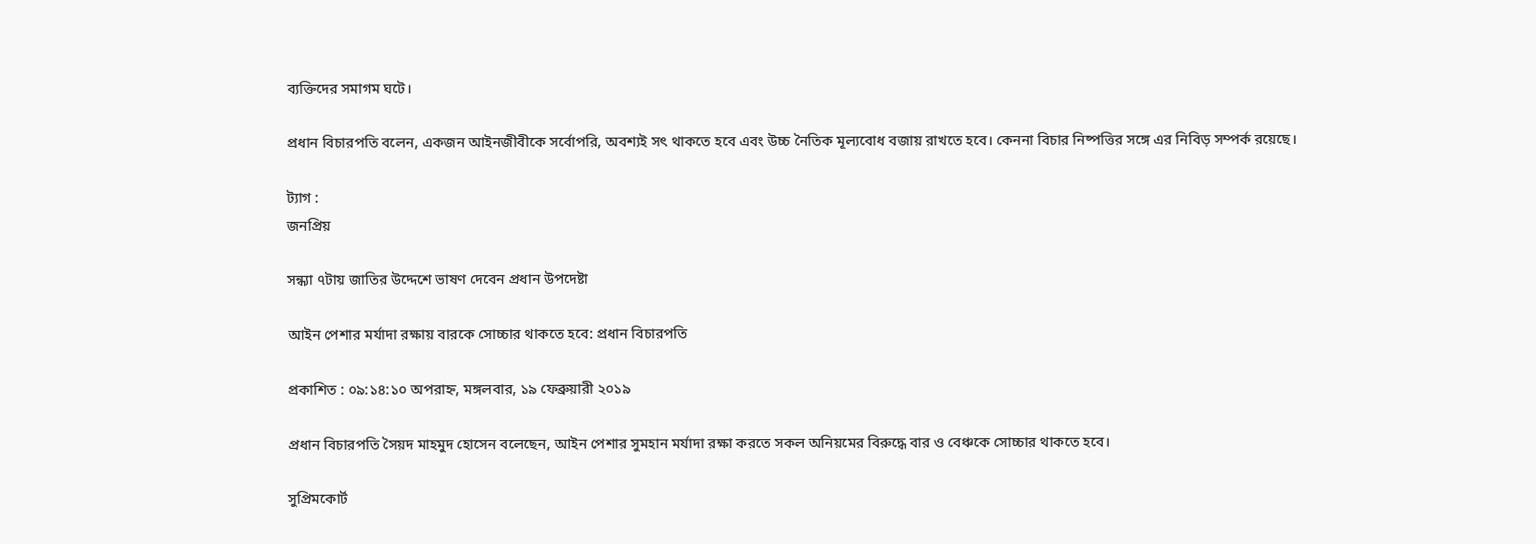ব্যক্তিদের সমাগম ঘটে।

প্রধান বিচারপতি বলেন, একজন আইনজীবীকে সর্বোপরি, অবশ্যই সৎ থাকতে হবে এবং উচ্চ নৈতিক মূল্যবোধ বজায় রাখতে হবে। কেননা বিচার নিষ্পত্তির সঙ্গে এর নিবিড় সম্পর্ক রয়েছে।

ট্যাগ :
জনপ্রিয়

সন্ধ্যা ৭টায় জাতির উদ্দেশে ভাষণ দেবেন প্রধান উপদেষ্টা

আইন পেশার মর্যাদা রক্ষায় বারকে সোচ্চার থাকতে হবে: প্রধান বিচারপতি

প্রকাশিত : ০৯:১৪:১০ অপরাহ্ন, মঙ্গলবার, ১৯ ফেব্রুয়ারী ২০১৯

প্রধান বিচারপতি সৈয়দ মাহমুদ হোসেন বলেছেন, আইন পেশার সুমহান মর্যাদা রক্ষা করতে সকল অনিয়মের বিরুদ্ধে বার ও বেঞ্চকে সোচ্চার থাকতে হবে।

সুপ্রিমকোর্ট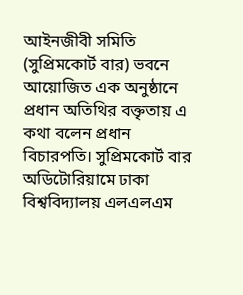আইনজীবী সমিতি (সুপ্রিমকোর্ট বার) ভবনে আয়োজিত এক অনুষ্ঠানে প্রধান অতিথির বক্তৃতায় এ কথা বলেন প্রধান বিচারপতি। সুপ্রিমকোর্ট বার অডিটোরিয়ামে ঢাকা বিশ্ববিদ্যালয় এলএলএম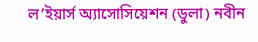ল’ইয়ার্স অ্যাসোসিয়েশন (ডুলা) নবীন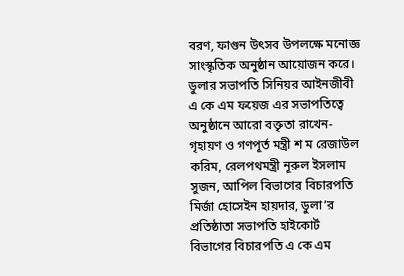বরণ, ফাগুন উৎসব উপলক্ষে মনোজ্ঞ সাংস্কৃতিক অনুষ্ঠান আয়োজন করে। ডুলার সভাপতি সিনিয়র আইনজীবী এ কে এম ফয়েজ এর সভাপতিত্বে অনুষ্ঠানে আরো বক্তৃতা রাখেন- গৃহায়ণ ও গণপূর্ত মন্ত্রী শ ম রেজাউল করিম, রেলপথমন্ত্রী নূরুল ইসলাম সুজন, আপিল বিভাগের বিচারপতি মির্জা হোসেইন হায়দার, ডুলা’র প্রতিষ্ঠাতা সভাপতি হাইকোর্ট বিভাগের বিচারপতি এ কে এম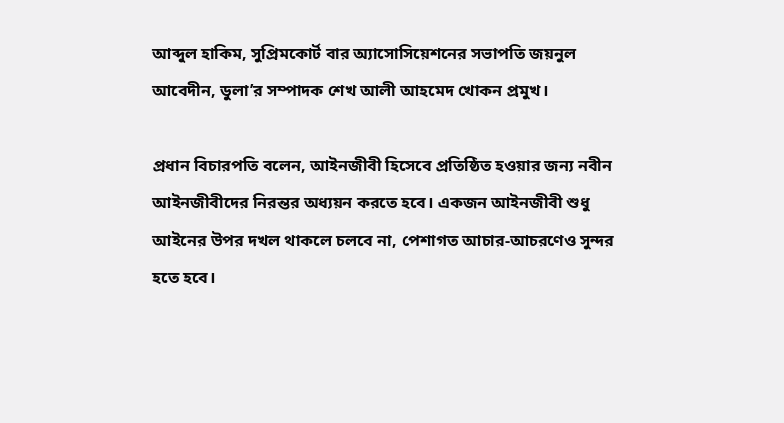আব্দুল হাকিম, সুপ্রিমকোর্ট বার অ্যাসোসিয়েশনের সভাপতি জয়নুল আবেদীন, ডুলা’র সম্পাদক শেখ আলী আহমেদ খোকন প্রমুখ।

প্রধান বিচারপতি বলেন, আইনজীবী হিসেবে প্রতিষ্ঠিত হওয়ার জন্য নবীন আইনজীবীদের নিরন্তর অধ্যয়ন করতে হবে। একজন আইনজীবী শুধু আইনের উপর দখল থাকলে চলবে না, পেশাগত আচার-আচরণেও সুন্দর হতে হবে।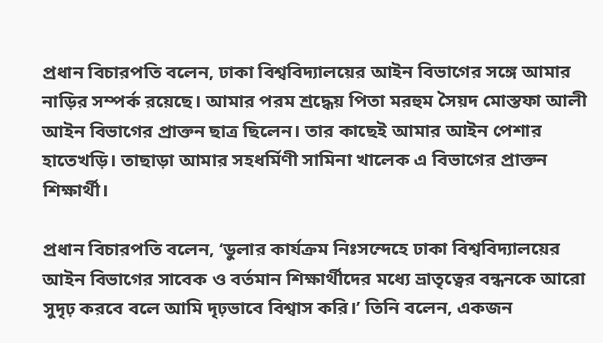প্রধান বিচারপতি বলেন, ঢাকা বিশ্ববিদ্যালয়ের আইন বিভাগের সঙ্গে আমার নাড়ির সম্পর্ক রয়েছে। আমার পরম শ্রদ্ধেয় পিতা মরহুম সৈয়দ মোস্তফা আলী আইন বিভাগের প্রাক্তন ছাত্র ছিলেন। তার কাছেই আমার আইন পেশার হাতেখড়ি। তাছাড়া আমার সহধর্মিণী সামিনা খালেক এ বিভাগের প্রাক্তন শিক্ষার্থী।

প্রধান বিচারপতি বলেন, ‘ডুলার কার্যক্রম নিঃসন্দেহে ঢাকা বিশ্ববিদ্যালয়ের আইন বিভাগের সাবেক ও বর্তমান শিক্ষার্থীদের মধ্যে ভ্রাতৃত্বের বন্ধনকে আরো সুদৃঢ় করবে বলে আমি দৃঢ়ভাবে বিশ্বাস করি।’ তিনি বলেন, একজন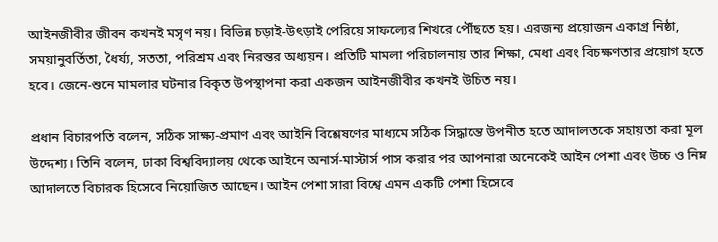আইনজীবীর জীবন কখনই মসৃণ নয়। বিভিন্ন চড়াই-উৎড়াই পেরিয়ে সাফল্যের শিখরে পৌঁছতে হয়। এরজন্য প্রয়োজন একাগ্র নিষ্ঠা, সময়ানুবর্তিতা, ধৈর্য্য, সততা, পরিশ্রম এবং নিরন্তর অধ্যয়ন। প্রতিটি মামলা পরিচালনায় তার শিক্ষা, মেধা এবং বিচক্ষণতার প্রয়োগ হতে হবে। জেনে-শুনে মামলার ঘটনার বিকৃত উপস্থাপনা করা একজন আইনজীবীর কখনই উচিত নয়।

প্রধান বিচারপতি বলেন, সঠিক সাক্ষ্য-প্রমাণ এবং আইনি বিশ্লেষণের মাধ্যমে সঠিক সিদ্ধান্তে উপনীত হতে আদালতকে সহায়তা করা মূল উদ্দেশ্য। তিনি বলেন, ঢাকা বিশ্ববিদ্যালয় থেকে আইনে অনার্স-মাস্টার্স পাস করার পর আপনারা অনেকেই আইন পেশা এবং উচ্চ ও নিম্ন আদালতে বিচারক হিসেবে নিয়োজিত আছেন। আইন পেশা সারা বিশ্বে এমন একটি পেশা হিসেবে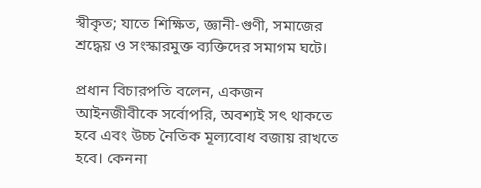স্বীকৃত; যাতে শিক্ষিত, জ্ঞানী-গুণী, সমাজের শ্রদ্ধেয় ও সংস্কারমুক্ত ব্যক্তিদের সমাগম ঘটে।

প্রধান বিচারপতি বলেন, একজন আইনজীবীকে সর্বোপরি, অবশ্যই সৎ থাকতে হবে এবং উচ্চ নৈতিক মূল্যবোধ বজায় রাখতে হবে। কেননা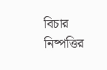বিচার নিষ্পত্তির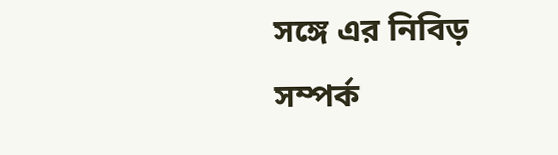সঙ্গে এর নিবিড় সম্পর্ক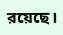রয়েছে।